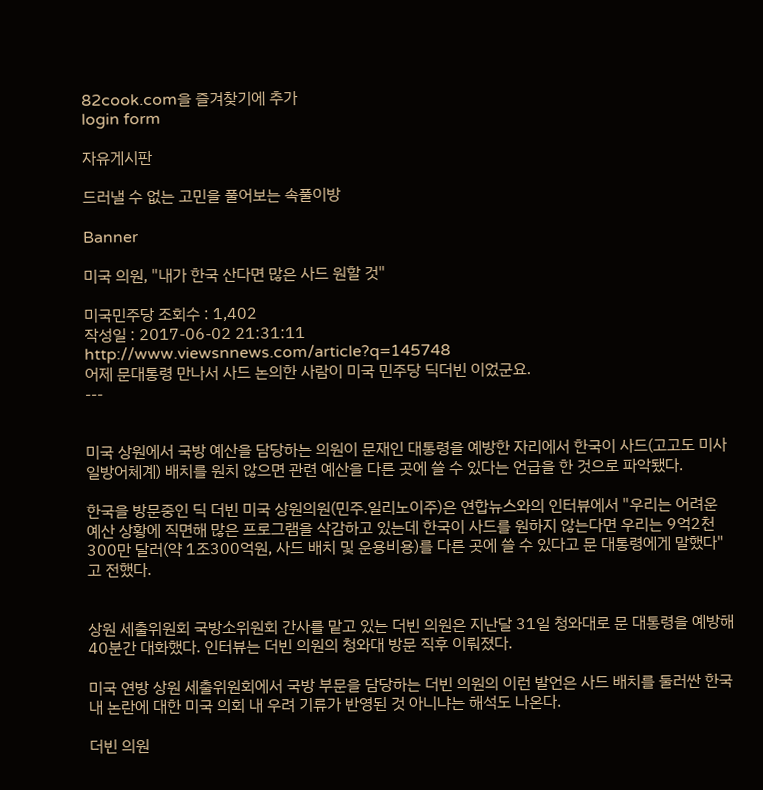82cook.com을 즐겨찾기에 추가
login form

자유게시판

드러낼 수 없는 고민을 풀어보는 속풀이방

Banner

미국 의원, "내가 한국 산다면 많은 사드 원할 것"

미국민주당 조회수 : 1,402
작성일 : 2017-06-02 21:31:11
http://www.viewsnnews.com/article?q=145748
어제 문대통령 만나서 사드 논의한 사람이 미국 민주당 딕더빈 이었군요.
---


미국 상원에서 국방 예산을 담당하는 의원이 문재인 대통령을 예방한 자리에서 한국이 사드(고고도 미사일방어체계) 배치를 원치 않으면 관련 예산을 다른 곳에 쓸 수 있다는 언급을 한 것으로 파악됐다.

한국을 방문중인 딕 더빈 미국 상원의원(민주.일리노이주)은 연합뉴스와의 인터뷰에서 "우리는 어려운 예산 상황에 직면해 많은 프로그램을 삭감하고 있는데 한국이 사드를 원하지 않는다면 우리는 9억2천300만 달러(약 1조300억원, 사드 배치 및 운용비용)를 다른 곳에 쓸 수 있다고 문 대통령에게 말했다"고 전했다.


상원 세출위원회 국방소위원회 간사를 맡고 있는 더빈 의원은 지난달 31일 청와대로 문 대통령을 예방해 40분간 대화했다. 인터뷰는 더빈 의원의 청와대 방문 직후 이뤄졌다.

미국 연방 상원 세출위원회에서 국방 부문을 담당하는 더빈 의원의 이런 발언은 사드 배치를 둘러싼 한국 내 논란에 대한 미국 의회 내 우려 기류가 반영된 것 아니냐는 해석도 나온다.

더빈 의원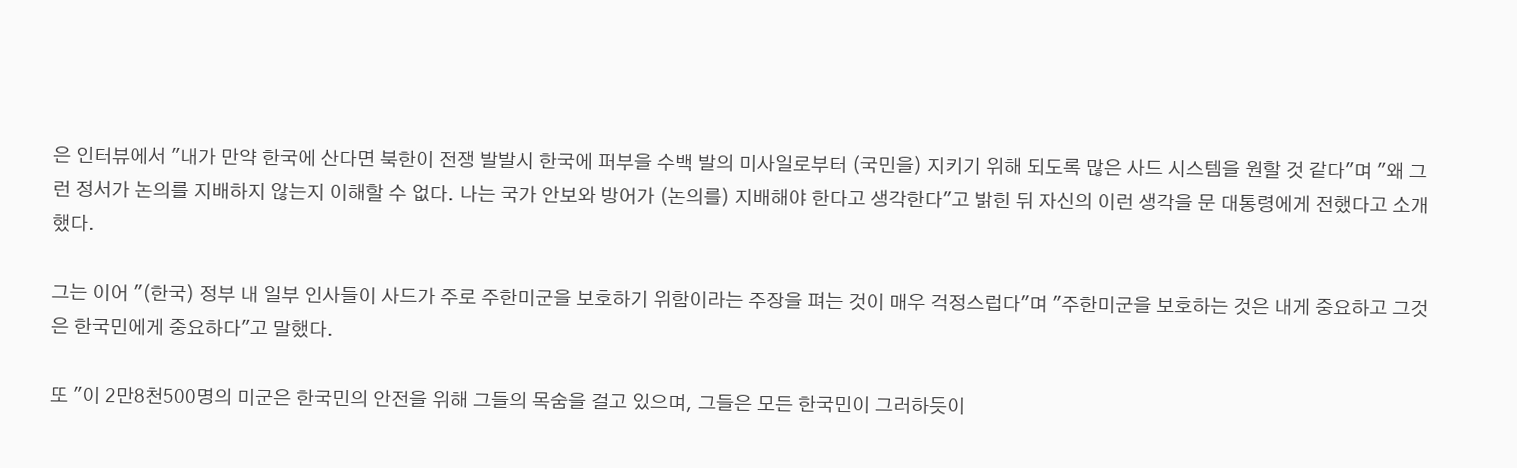은 인터뷰에서 "내가 만약 한국에 산다면 북한이 전쟁 발발시 한국에 퍼부을 수백 발의 미사일로부터 (국민을) 지키기 위해 되도록 많은 사드 시스템을 원할 것 같다"며 "왜 그런 정서가 논의를 지배하지 않는지 이해할 수 없다. 나는 국가 안보와 방어가 (논의를) 지배해야 한다고 생각한다"고 밝힌 뒤 자신의 이런 생각을 문 대통령에게 전했다고 소개했다.

그는 이어 "(한국) 정부 내 일부 인사들이 사드가 주로 주한미군을 보호하기 위함이라는 주장을 펴는 것이 매우 걱정스럽다"며 "주한미군을 보호하는 것은 내게 중요하고 그것은 한국민에게 중요하다"고 말했다.

또 "이 2만8천500명의 미군은 한국민의 안전을 위해 그들의 목숨을 걸고 있으며, 그들은 모든 한국민이 그러하듯이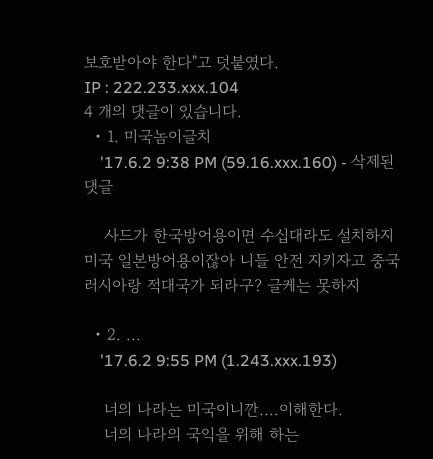보호받아야 한다"고 덧붙였다.
IP : 222.233.xxx.104
4 개의 댓글이 있습니다.
  • 1. 미국놈이글치
    '17.6.2 9:38 PM (59.16.xxx.160) - 삭제된댓글

    사드가 한국방어용이면 수십대라도 설치하지 미국 일본방어용이잖아 니들 안전 지키자고 중국 러시아랑 적대국가 되라구? 글케는 못하지

  • 2. ...
    '17.6.2 9:55 PM (1.243.xxx.193)

    너의 나라는 미국이니깐....이해한다.
    너의 나라의 국익을 위해 하는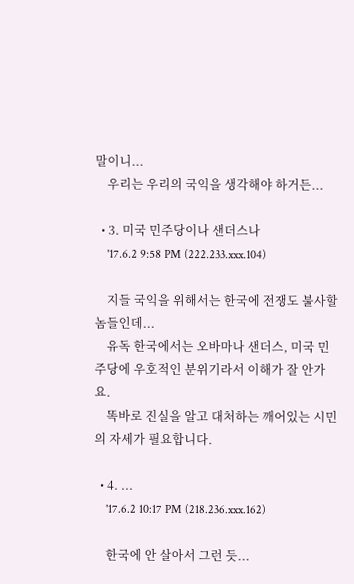말이니...
    우리는 우리의 국익을 생각해야 하거든...

  • 3. 미국 민주당이나 샌더스나
    '17.6.2 9:58 PM (222.233.xxx.104)

    지들 국익을 위해서는 한국에 전쟁도 불사할 놈들인데...
    유독 한국에서는 오바마나 샌더스, 미국 민주당에 우호적인 분위기라서 이해가 잘 안가요.
    똑바로 진실을 알고 대처하는 깨어있는 시민의 자세가 필요합니다.

  • 4. ...
    '17.6.2 10:17 PM (218.236.xxx.162)

    한국에 안 살아서 그런 듯...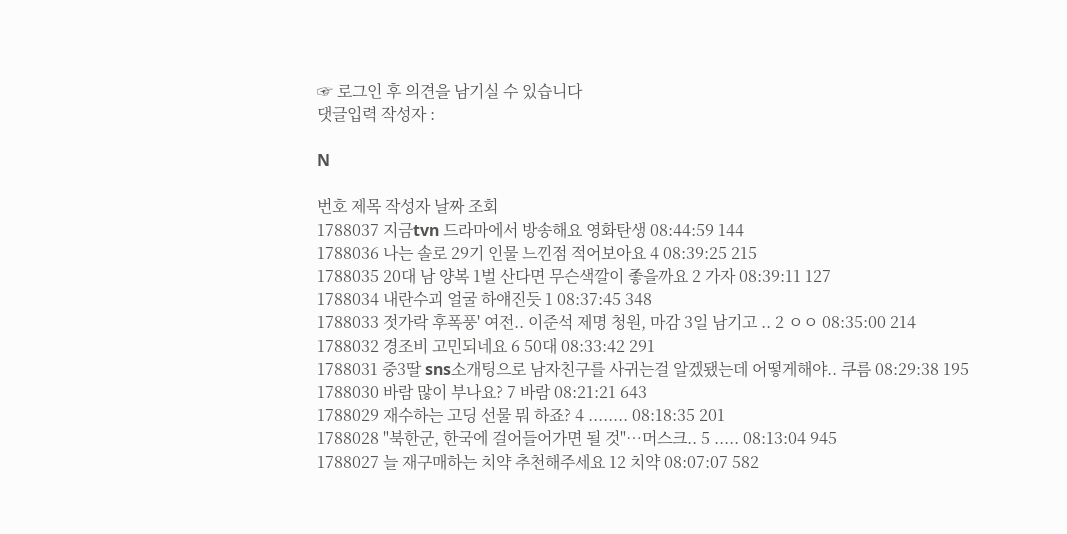☞ 로그인 후 의견을 남기실 수 있습니다
댓글입력 작성자 :

N

번호 제목 작성자 날짜 조회
1788037 지금tvn 드라마에서 방송해요 영화탄생 08:44:59 144
1788036 나는 솔로 29기 인물 느낀점 적어보아요 4 08:39:25 215
1788035 20대 남 양복 1벌 산다면 무슨색깔이 좋을까요 2 가자 08:39:11 127
1788034 내란수괴 얼굴 하얘진듯 1 08:37:45 348
1788033 젓가락 후폭풍' 여전.. 이준석 제명 청원, 마감 3일 남기고 .. 2 ㅇㅇ 08:35:00 214
1788032 경조비 고민되네요 6 50대 08:33:42 291
1788031 중3딸 sns소개팅으로 남자친구를 사귀는걸 알겠됐는데 어떻게해야.. 쿠름 08:29:38 195
1788030 바람 많이 부나요? 7 바람 08:21:21 643
1788029 재수하는 고딩 선물 뭐 하죠? 4 ........ 08:18:35 201
1788028 "북한군, 한국에 걸어들어가면 될 것"…머스크.. 5 ..... 08:13:04 945
1788027 늘 재구매하는 치약 추천해주세요 12 치약 08:07:07 582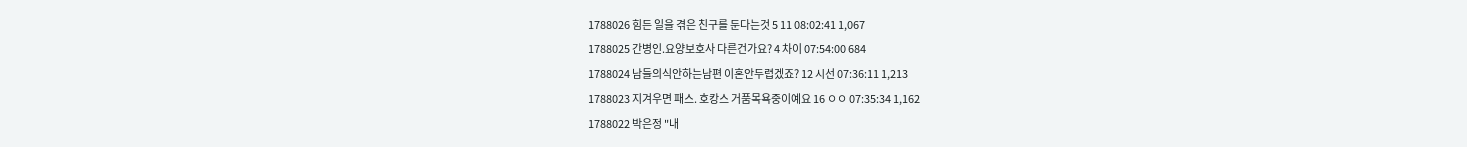1788026 힘든 일을 겪은 친구를 둔다는것 5 11 08:02:41 1,067
1788025 간병인.요양보호사 다른건가요? 4 차이 07:54:00 684
1788024 남들의식안하는남편 이혼안두렵겠죠? 12 시선 07:36:11 1,213
1788023 지겨우면 패스. 호캉스 거품목욕중이예요 16 ㅇㅇ 07:35:34 1,162
1788022 박은정 "내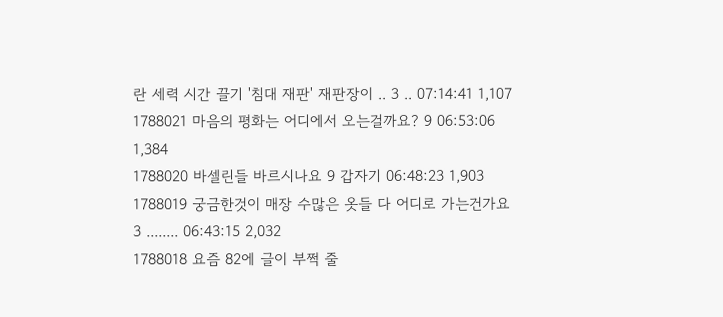란 세력 시간 끌기 '침대 재판' 재판장이 .. 3 .. 07:14:41 1,107
1788021 마음의 평화는 어디에서 오는걸까요? 9 06:53:06 1,384
1788020 바셀린들 바르시나요 9 갑자기 06:48:23 1,903
1788019 궁금한것이 매장 수많은 옷들 다 어디로 가는건가요 3 ........ 06:43:15 2,032
1788018 요즘 82에 글이 부쩍 줄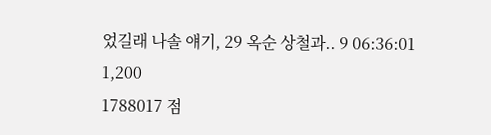었길래 나솔 얘기, 29 옥순 상철과.. 9 06:36:01 1,200
1788017 점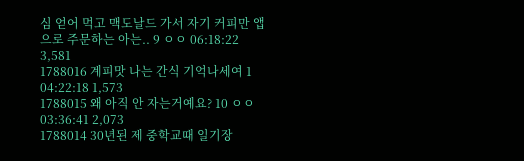심 얻어 먹고 맥도날드 가서 자기 커피만 앱으로 주문하는 아는.. 9 ㅇㅇ 06:18:22 3,581
1788016 계피맛 나는 간식 기억나세여 1 04:22:18 1,573
1788015 왜 아직 안 자는거예요? 10 ㅇㅇ 03:36:41 2,073
1788014 30년된 제 중학교때 일기장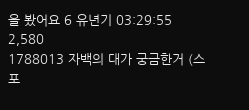을 봤어요 6 유년기 03:29:55 2,580
1788013 자백의 대가 궁금한거 (스포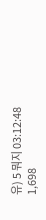유) 5 뭐지 03:12:48 1,698